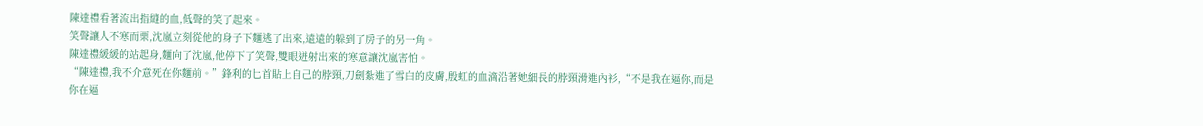陳達禮看著流出指縫的血,低聲的笑了起來。
笑聲讓人不寒而栗,沈嵐立刻從他的身子下麵逃了出來,遠遠的躲到了房子的另一角。
陳達禮緩緩的站起身,麵向了沈嵐,他停下了笑聲,雙眼迸射出來的寒意讓沈嵐害怕。
“陳達禮,我不介意死在你麵前。”鋒利的匕首貼上自己的脖頸,刀劍紮進了雪白的皮膚,殷虹的血滴沿著她細長的脖頸滑進內衫,“不是我在逼你,而是你在逼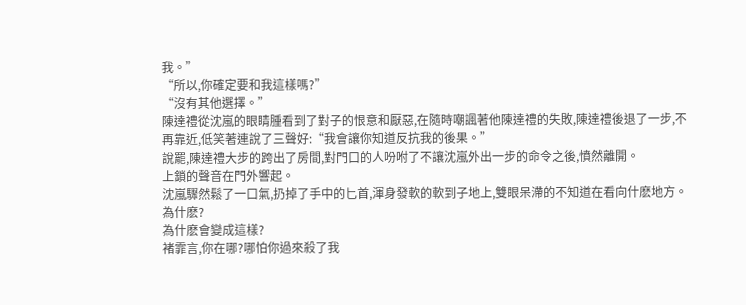我。”
“所以,你確定要和我這樣嗎?”
“沒有其他選擇。”
陳達禮從沈嵐的眼睛腫看到了對子的恨意和厭惡,在隨時嘲諷著他陳達禮的失敗,陳達禮後退了一步,不再靠近,低笑著連說了三聲好:“我會讓你知道反抗我的後果。”
說罷,陳達禮大步的跨出了房間,對門口的人吩咐了不讓沈嵐外出一步的命令之後,憤然離開。
上鎖的聲音在門外響起。
沈嵐驟然鬆了一口氣,扔掉了手中的匕首,渾身發軟的軟到子地上,雙眼呆滯的不知道在看向什麽地方。
為什麽?
為什麽會變成這樣?
褚霏言,你在哪?哪怕你過來殺了我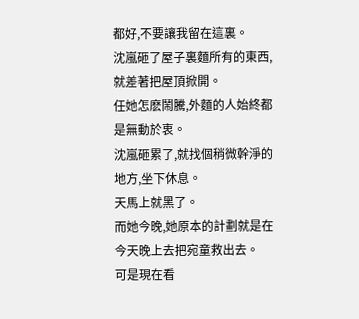都好,不要讓我留在這裏。
沈嵐砸了屋子裏麵所有的東西,就差著把屋頂掀開。
任她怎麽鬧騰,外麵的人始終都是無動於衷。
沈嵐砸累了,就找個稍微幹淨的地方,坐下休息。
天馬上就黑了。
而她今晚,她原本的計劃就是在今天晚上去把宛童救出去。
可是現在看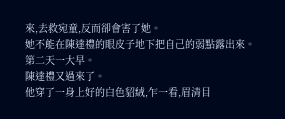來,去救宛童,反而卻會害了她。
她不能在陳達禮的眼皮子地下把自己的弱點露出來。
第二天一大早。
陳達禮又過來了。
他穿了一身上好的白色貂絨,乍一看,眉清目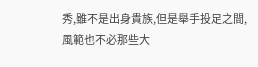秀,雖不是出身貴族,但是舉手投足之間,風範也不必那些大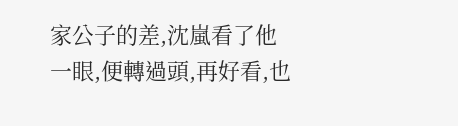家公子的差,沈嵐看了他一眼,便轉過頭,再好看,也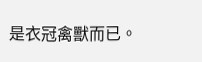是衣冠禽獸而已。